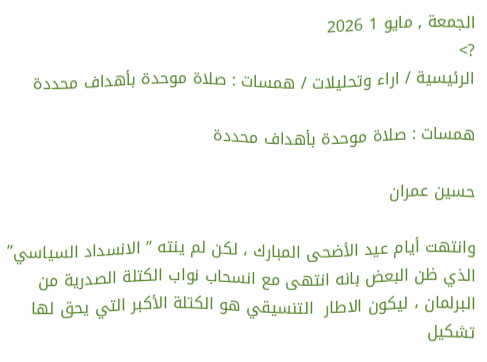الجمعة , مايو 1 2026
?>
الرئيسية / اراء وتحليلات / همسات : صلاة موحدة بأهداف محددة

همسات : صلاة موحدة بأهداف محددة

حسين عمران

وانتهت أيام عيد الأضحى المبارك ، لكن لم ينته ” الانسداد السياسي” الذي ظن البعض بانه انتهى مع انسحاب نواب الكتلة الصدرية من البرلمان ، ليكون الاطار  التنسيقي هو الكتلة الأكبر التي يحق لها تشكيل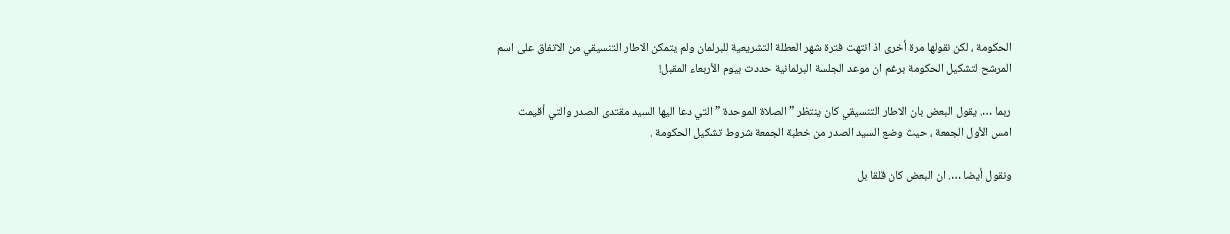الحكومة ، لكن نقولها مرة أخرى اذ انتهت فترة شهر العطلة التشريعية للبرلمان ولم يتمكن الاطار التنسيقي من الاتفاق على اسم المرشح لتشكيل الحكومة برغم ان موعد الجلسة البرلمانية حددت بيوم الأربعاء المقبل!

ربما …. يقول البعض بان الاطار التنسيقي كان ينتظر ” الصلاة الموحدة ” التي دعا اليها السيد مقتدى الصدر والتي أقيمت امس الأول الجمعة ، حيث وضع السيد الصدر من خطبة الجمعة شروط تشكيل الحكومة .

ونقول أيضا …. ان البعض كان قلقا بل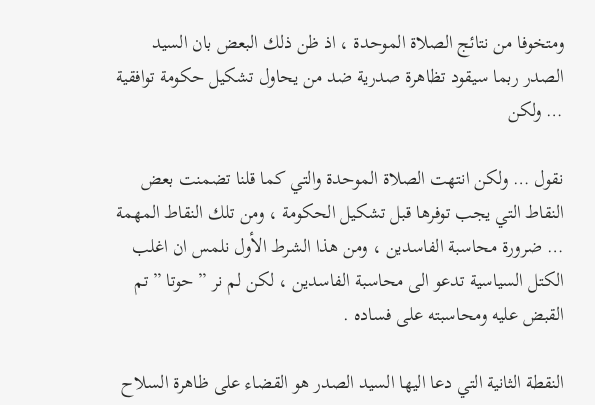ومتخوفا من نتائج الصلاة الموحدة ، اذ ظن ذلك البعض بان السيد الصدر ربما سيقود تظاهرة صدرية ضد من يحاول تشكيل حكومة توافقية … ولكن

نقول … ولكن انتهت الصلاة الموحدة والتي كما قلنا تضمنت بعض النقاط التي يجب توفرها قبل تشكيل الحكومة ، ومن تلك النقاط المهمة … ضرورة محاسبة الفاسدين ، ومن هذا الشرط الأول نلمس ان اغلب الكتل السياسية تدعو الى محاسبة الفاسدين ، لكن لم نر ” حوتا ” تم القبض عليه ومحاسبته على فساده .

النقطة الثانية التي دعا اليها السيد الصدر هو القضاء على ظاهرة السلاح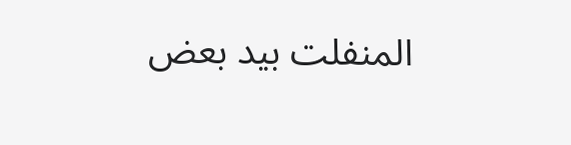المنفلت بيد بعض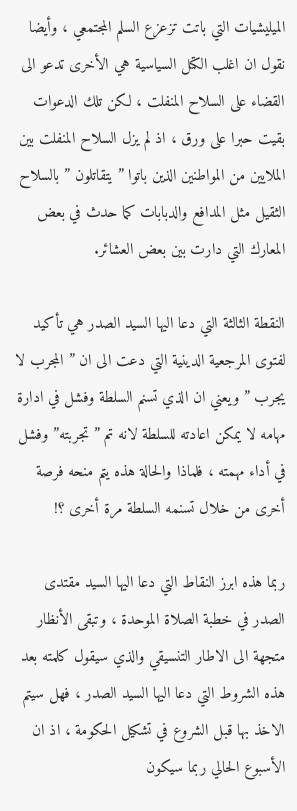الميليشيات التي باتت تزعزع السلم المجتمعي ، وأيضا نقول ان اغلب الكتل السياسية هي الأخرى تدعو الى القضاء على السلاح المنفلت ، لكن تلك الدعوات بقيت حبرا على ورق ، اذ لم يزل السلاح المنفلت بين الملايين من المواطنين الذين باتوا ” يتقاتلون ” بالسلاح الثقيل مثل المدافع والدبابات كما حدث في بعض المعارك التي دارت بين بعض العشائر.

النقطة الثالثة التي دعا اليها السيد الصدر هي تأكيد لفتوى المرجعية الدينية التي دعت الى ان ” المجرب لا يجرب ” ويعني ان الذي تسنم السلطة وفشل في ادارة مهامه لا يمكن اعادته للسلطة لانه تم ” تجربته” وفشل في أداء مهمته ، فلماذا والحالة هذه يتم منحه فرصة أخرى من خلال تسنمه السلطة مرة أخرى ؟!

ربما هذه ابرز النقاط التي دعا اليها السيد مقتدى الصدر في خطبة الصلاة الموحدة ، وتبقى الأنظار متجهة الى الاطار التنسيقي والذي سيقول كلمته بعد هذه الشروط التي دعا اليها السيد الصدر ، فهل سيتم الاخذ بها قبل الشروع في تشكيل الحكومة ، اذ ان الأسبوع الحالي ربما سيكون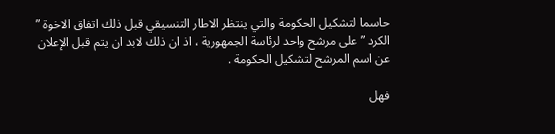حاسما لتشكيل الحكومة والتي ينتظر الاطار التنسيقي قبل ذلك اتفاق الاخوة ” الكرد ” على مرشح واحد لرئاسة الجمهورية ، اذ ان ذلك لابد ان يتم قبل الإعلان عن اسم المرشح لتشكيل الحكومة .

فهل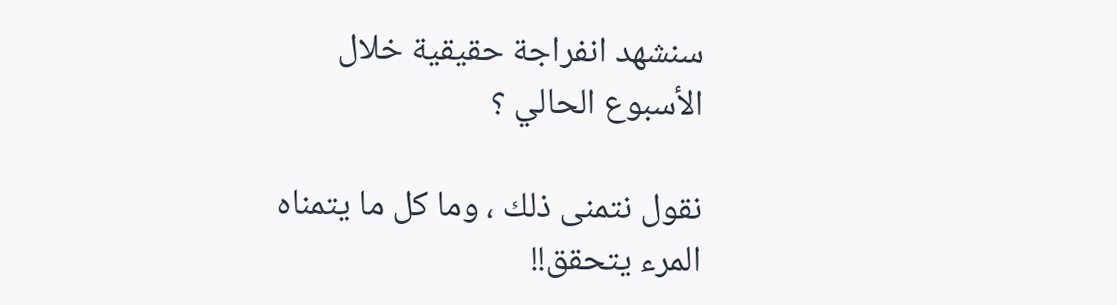سنشهد انفراجة حقيقية خلال الأسبوع الحالي ؟

نقول نتمنى ذلك ، وما كل ما يتمناه المرء يتحقق!!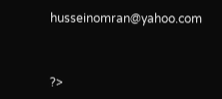husseinomran@yahoo.com



?>